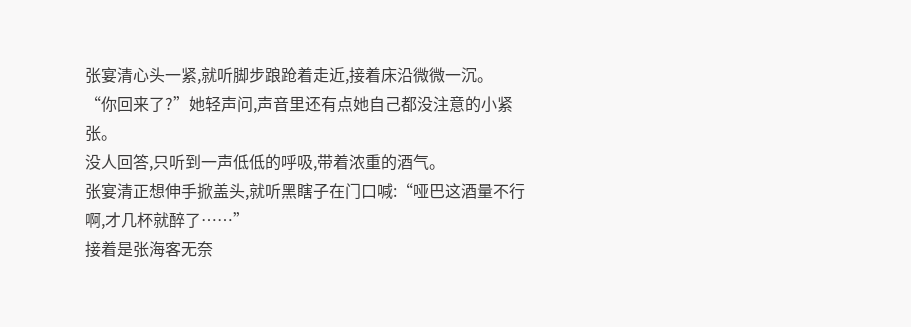张宴清心头一紧,就听脚步踉跄着走近,接着床沿微微一沉。
“你回来了?”她轻声问,声音里还有点她自己都没注意的小紧张。
没人回答,只听到一声低低的呼吸,带着浓重的酒气。
张宴清正想伸手掀盖头,就听黑瞎子在门口喊:“哑巴这酒量不行啊,才几杯就醉了……”
接着是张海客无奈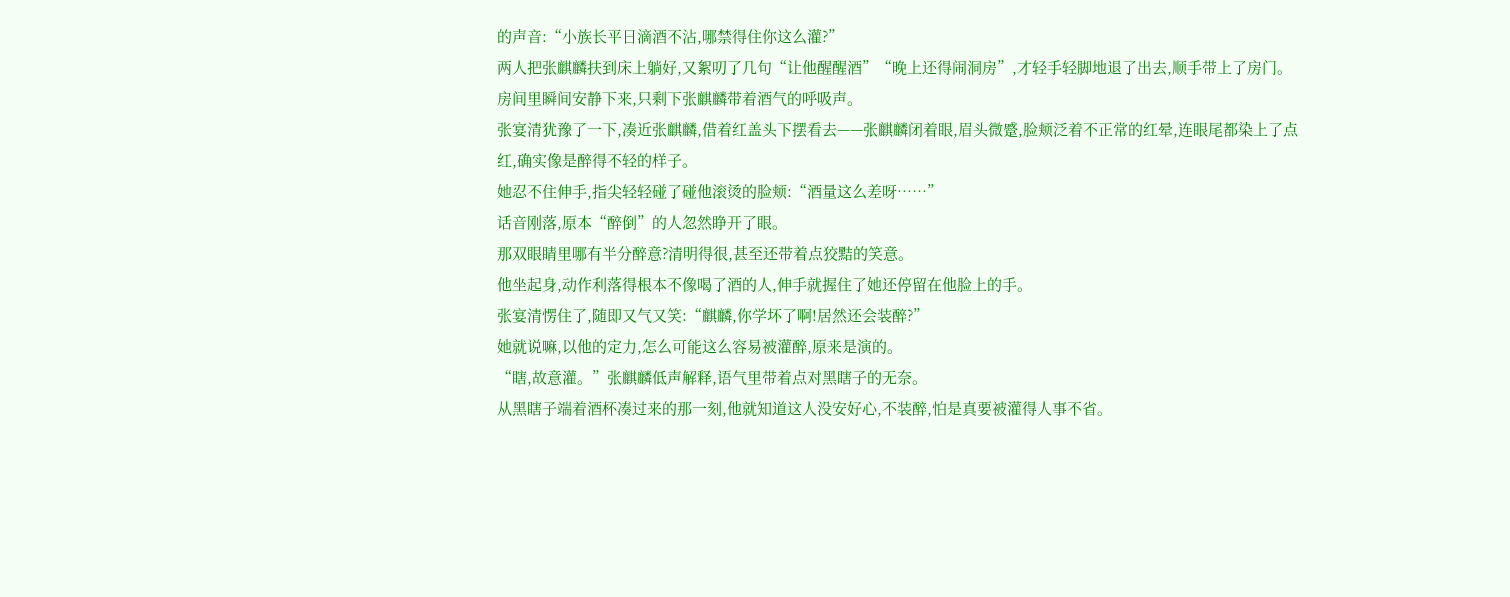的声音:“小族长平日滴酒不沾,哪禁得住你这么灌?”
两人把张麒麟扶到床上躺好,又絮叨了几句“让他醒醒酒”“晚上还得闹洞房”,才轻手轻脚地退了出去,顺手带上了房门。
房间里瞬间安静下来,只剩下张麒麟带着酒气的呼吸声。
张宴清犹豫了一下,凑近张麒麟,借着红盖头下摆看去——张麒麟闭着眼,眉头微蹙,脸颊泛着不正常的红晕,连眼尾都染上了点红,确实像是醉得不轻的样子。
她忍不住伸手,指尖轻轻碰了碰他滚烫的脸颊:“酒量这么差呀……”
话音刚落,原本“醉倒”的人忽然睁开了眼。
那双眼睛里哪有半分醉意?清明得很,甚至还带着点狡黠的笑意。
他坐起身,动作利落得根本不像喝了酒的人,伸手就握住了她还停留在他脸上的手。
张宴清愣住了,随即又气又笑:“麒麟,你学坏了啊!居然还会装醉?”
她就说嘛,以他的定力,怎么可能这么容易被灌醉,原来是演的。
“瞎,故意灌。”张麒麟低声解释,语气里带着点对黑瞎子的无奈。
从黑瞎子端着酒杯凑过来的那一刻,他就知道这人没安好心,不装醉,怕是真要被灌得人事不省。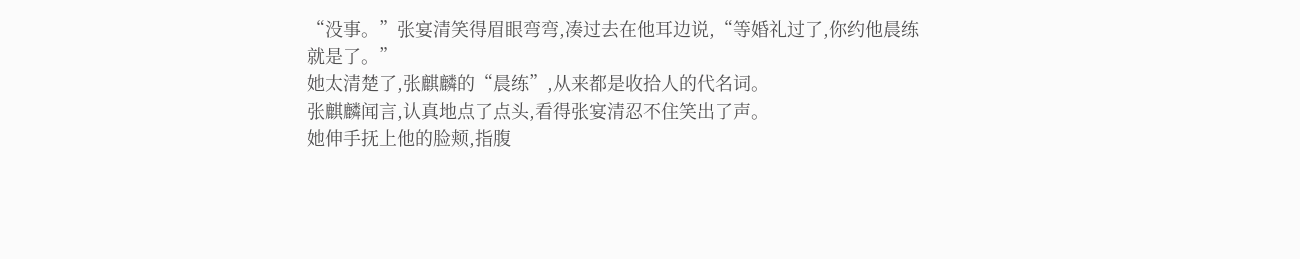“没事。”张宴清笑得眉眼弯弯,凑过去在他耳边说,“等婚礼过了,你约他晨练就是了。”
她太清楚了,张麒麟的“晨练”,从来都是收拾人的代名词。
张麒麟闻言,认真地点了点头,看得张宴清忍不住笑出了声。
她伸手抚上他的脸颊,指腹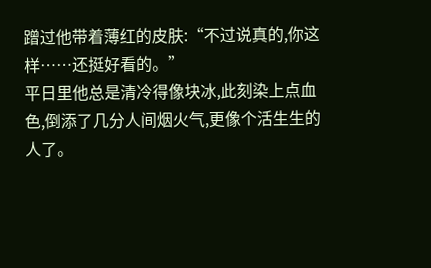蹭过他带着薄红的皮肤:“不过说真的,你这样……还挺好看的。”
平日里他总是清冷得像块冰,此刻染上点血色,倒添了几分人间烟火气,更像个活生生的人了。